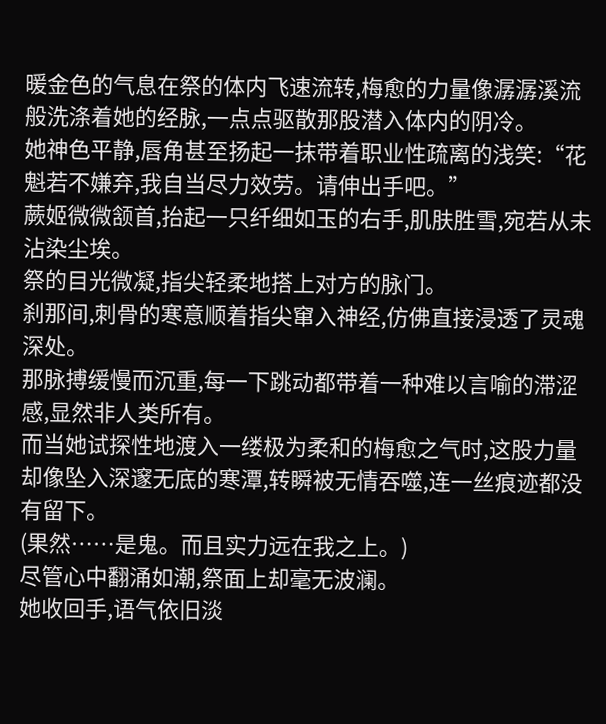暖金色的气息在祭的体内飞速流转,梅愈的力量像潺潺溪流般洗涤着她的经脉,一点点驱散那股潜入体内的阴冷。
她神色平静,唇角甚至扬起一抹带着职业性疏离的浅笑:“花魁若不嫌弃,我自当尽力效劳。请伸出手吧。”
蕨姬微微颔首,抬起一只纤细如玉的右手,肌肤胜雪,宛若从未沾染尘埃。
祭的目光微凝,指尖轻柔地搭上对方的脉门。
刹那间,刺骨的寒意顺着指尖窜入神经,仿佛直接浸透了灵魂深处。
那脉搏缓慢而沉重,每一下跳动都带着一种难以言喻的滞涩感,显然非人类所有。
而当她试探性地渡入一缕极为柔和的梅愈之气时,这股力量却像坠入深邃无底的寒潭,转瞬被无情吞噬,连一丝痕迹都没有留下。
(果然……是鬼。而且实力远在我之上。)
尽管心中翻涌如潮,祭面上却毫无波澜。
她收回手,语气依旧淡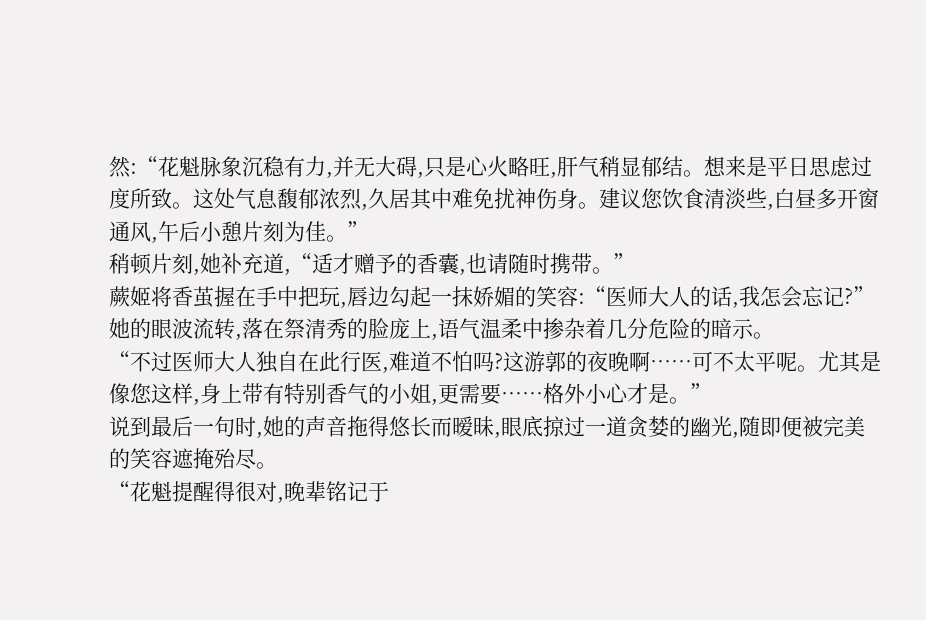然:“花魁脉象沉稳有力,并无大碍,只是心火略旺,肝气稍显郁结。想来是平日思虑过度所致。这处气息馥郁浓烈,久居其中难免扰神伤身。建议您饮食清淡些,白昼多开窗通风,午后小憩片刻为佳。”
稍顿片刻,她补充道,“适才赠予的香囊,也请随时携带。”
蕨姬将香茧握在手中把玩,唇边勾起一抹娇媚的笑容:“医师大人的话,我怎会忘记?”她的眼波流转,落在祭清秀的脸庞上,语气温柔中掺杂着几分危险的暗示。
“不过医师大人独自在此行医,难道不怕吗?这游郭的夜晚啊……可不太平呢。尤其是像您这样,身上带有特别香气的小姐,更需要……格外小心才是。”
说到最后一句时,她的声音拖得悠长而暧昧,眼底掠过一道贪婪的幽光,随即便被完美的笑容遮掩殆尽。
“花魁提醒得很对,晚辈铭记于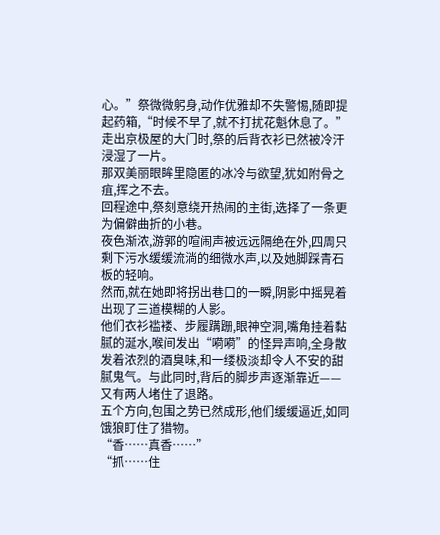心。”祭微微躬身,动作优雅却不失警惕,随即提起药箱,“时候不早了,就不打扰花魁休息了。”
走出京极屋的大门时,祭的后背衣衫已然被冷汗浸湿了一片。
那双美丽眼眸里隐匿的冰冷与欲望,犹如附骨之疽,挥之不去。
回程途中,祭刻意绕开热闹的主街,选择了一条更为偏僻曲折的小巷。
夜色渐浓,游郭的喧闹声被远远隔绝在外,四周只剩下污水缓缓流淌的细微水声,以及她脚踩青石板的轻响。
然而,就在她即将拐出巷口的一瞬,阴影中摇晃着出现了三道模糊的人影。
他们衣衫褴褛、步履蹒跚,眼神空洞,嘴角挂着黏腻的涎水,喉间发出“嗬嗬”的怪异声响,全身散发着浓烈的酒臭味,和一缕极淡却令人不安的甜腻鬼气。与此同时,背后的脚步声逐渐靠近——又有两人堵住了退路。
五个方向,包围之势已然成形,他们缓缓逼近,如同饿狼盯住了猎物。
“香……真香……”
“抓……住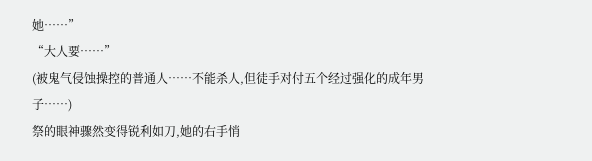她……”
“大人要……”
(被鬼气侵蚀操控的普通人……不能杀人,但徒手对付五个经过强化的成年男子……)
祭的眼神骤然变得锐利如刀,她的右手悄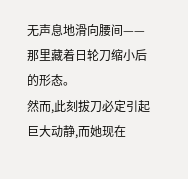无声息地滑向腰间——那里藏着日轮刀缩小后的形态。
然而,此刻拔刀必定引起巨大动静,而她现在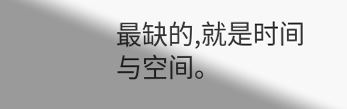最缺的,就是时间与空间。